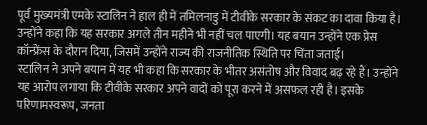पूर्व मुख्यमंत्री एमके स्टालिन ने हाल ही में तमिलनाडु में टीवीके सरकार के संकट का दावा किया है। उन्होंने कहा कि यह सरकार अगले तीन महीने भी नहीं चल पाएगी। यह बयान उन्होंने एक प्रेस कॉन्फ्रेंस के दौरान दिया, जिसमें उन्होंने राज्य की राजनीतिक स्थिति पर चिंता जताई।
स्टालिन ने अपने बयान में यह भी कहा कि सरकार के भीतर असंतोष और विवाद बढ़ रहे हैं। उन्होंने यह आरोप लगाया कि टीवीके सरकार अपने वादों को पूरा करने में असफल रही है। इसके परिणामस्वरूप, जनता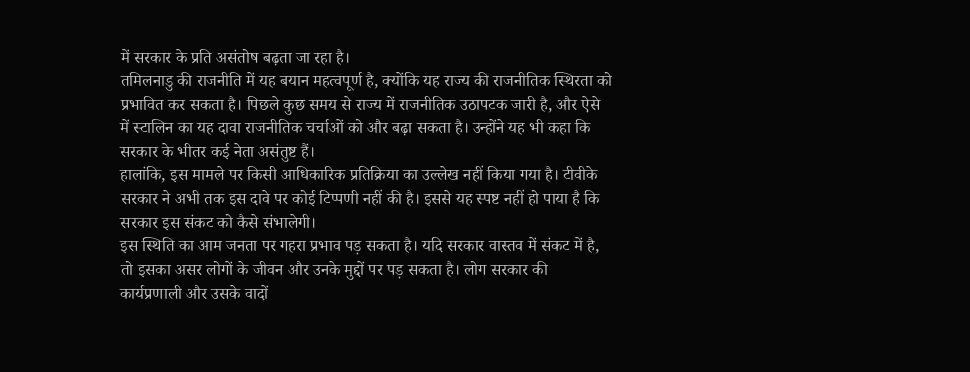में सरकार के प्रति असंतोष बढ़ता जा रहा है।
तमिलनाडु की राजनीति में यह बयान महत्वपूर्ण है, क्योंकि यह राज्य की राजनीतिक स्थिरता को प्रभावित कर सकता है। पिछले कुछ समय से राज्य में राजनीतिक उठापटक जारी है, और ऐसे में स्टालिन का यह दावा राजनीतिक चर्चाओं को और बढ़ा सकता है। उन्होंने यह भी कहा कि सरकार के भीतर कई नेता असंतुष्ट हैं।
हालांकि, इस मामले पर किसी आधिकारिक प्रतिक्रिया का उल्लेख नहीं किया गया है। टीवीके सरकार ने अभी तक इस दावे पर कोई टिप्पणी नहीं की है। इससे यह स्पष्ट नहीं हो पाया है कि सरकार इस संकट को कैसे संभालेगी।
इस स्थिति का आम जनता पर गहरा प्रभाव पड़ सकता है। यदि सरकार वास्तव में संकट में है, तो इसका असर लोगों के जीवन और उनके मुद्दों पर पड़ सकता है। लोग सरकार की कार्यप्रणाली और उसके वादों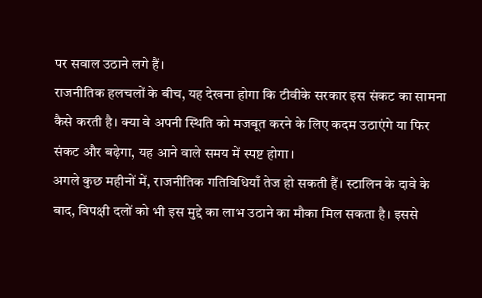पर सवाल उठाने लगे हैं।
राजनीतिक हलचलों के बीच, यह देखना होगा कि टीवीके सरकार इस संकट का सामना कैसे करती है। क्या वे अपनी स्थिति को मजबूत करने के लिए कदम उठाएंगे या फिर संकट और बढ़ेगा, यह आने वाले समय में स्पष्ट होगा।
अगले कुछ महीनों में, राजनीतिक गतिविधियाँ तेज हो सकती हैं। स्टालिन के दावे के बाद, विपक्षी दलों को भी इस मुद्दे का लाभ उठाने का मौका मिल सकता है। इससे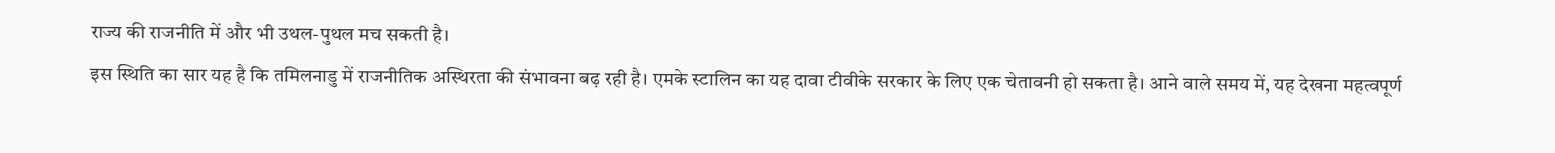राज्य की राजनीति में और भी उथल-पुथल मच सकती है।
इस स्थिति का सार यह है कि तमिलनाडु में राजनीतिक अस्थिरता की संभावना बढ़ रही है। एमके स्टालिन का यह दावा टीवीके सरकार के लिए एक चेतावनी हो सकता है। आने वाले समय में, यह देखना महत्वपूर्ण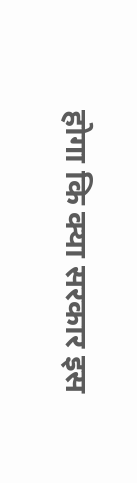होगा कि क्या सरकार इस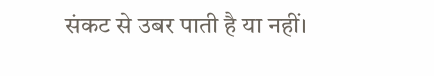संकट से उबर पाती है या नहीं।